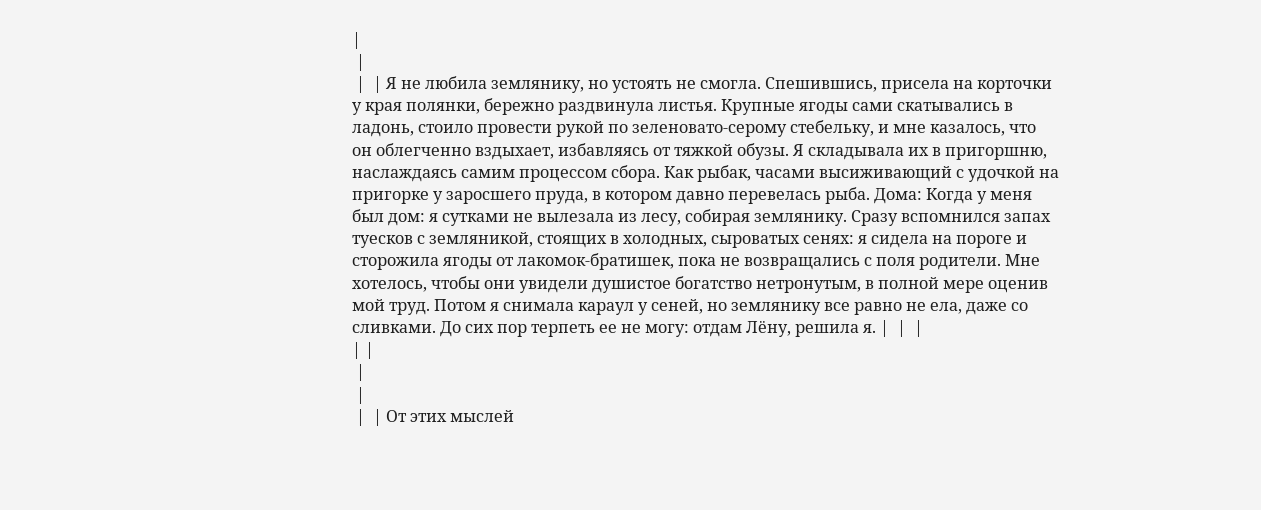|
 |
 |  | Я не любила землянику, но устоять не смогла. Спешившись, присела на корточки у края полянки, бережно раздвинула листья. Крупные ягоды сами скатывались в ладонь, стоило провести рукой по зеленовато-серому стебельку, и мне казалось, что он облегченно вздыхает, избавляясь от тяжкой обузы. Я складывала их в пригоршню, наслаждаясь самим процессом сбора. Как рыбак, часами высиживающий с удочкой на пригорке у заросшего пруда, в котором давно перевелась рыба. Дома: Когда у меня был дом: я сутками не вылезала из лесу, собирая землянику. Сразу вспомнился запах туесков с земляникой, стоящих в холодных, сыроватых сенях: я сидела на пороге и сторожила ягоды от лакомок-братишек, пока не возвращались с поля родители. Мне хотелось, чтобы они увидели душистое богатство нетронутым, в полной мере оценив мой труд. Потом я снимала караул у сеней, но землянику все равно не ела, даже со сливками. До сих пор терпеть ее не могу: отдам Лёну, решила я. |  |  |
| |
 |
 |
 |  | От этих мыслей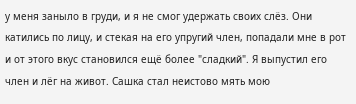у меня заныло в груди, и я не смог удержать своих слёз. Они катились по лицу, и стекая на его упругий член, попадали мне в рот и от этого вкус становился ещё более "сладкий". Я выпустил его член и лёг на живот. Сашка стал неистово мять мою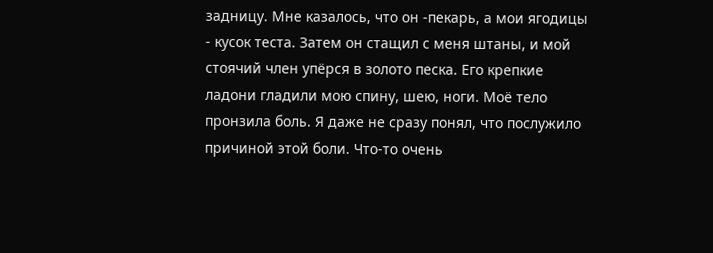задницу. Мне казалось, что он -пекарь, а мои ягодицы - кусок теста. Затем он стащил с меня штаны, и мой стоячий член упёрся в золото песка. Его крепкие ладони гладили мою спину, шею, ноги. Моё тело пронзила боль. Я даже не сразу понял, что послужило причиной этой боли. Что-то очень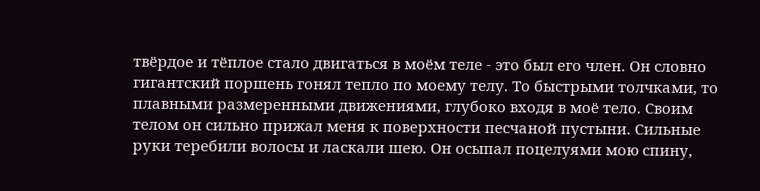твёрдое и тёплое стало двигаться в моём теле - это был его член. Он словно гигантский поршень гонял тепло по моему телу. То быстрыми толчками, то плавными размеренными движениями, глубоко входя в моё тело. Своим телом он сильно прижал меня к поверхности песчаной пустыни. Сильные руки теребили волосы и ласкали шею. Он осыпал поцелуями мою спину,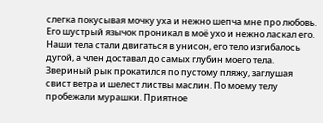слегка покусывая мочку уха и нежно шепча мне про любовь. Его шустрый язычок проникал в моё ухо и нежно ласкал его. Наши тела стали двигаться в унисон, его тело изгибалось дугой, а член доставал до самых глубин моего тела. Звериный рык прокатился по пустому пляжу, заглушая свист ветра и шелест листвы маслин. По моему телу пробежали мурашки. Приятное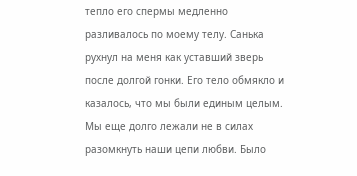тепло его спермы медленно разливалось по моему телу. Санька рухнул на меня как уставший зверь после долгой гонки. Его тело обмякло и казалось, что мы были единым целым. Мы еще долго лежали не в силах разомкнуть наши цепи любви. Было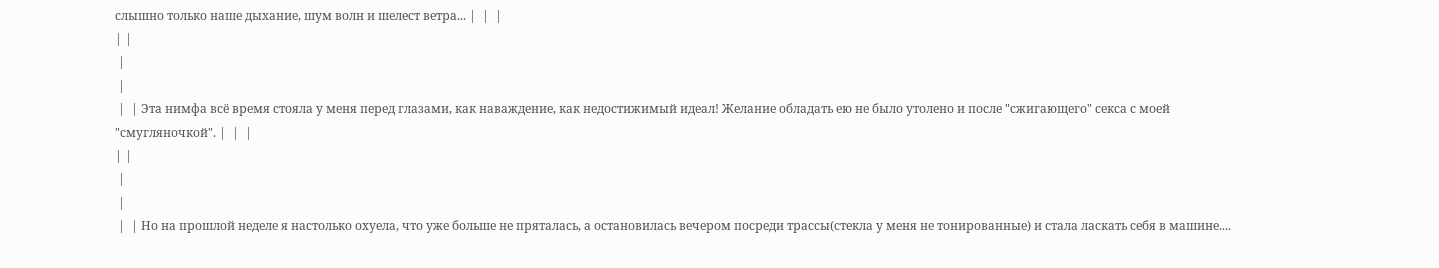слышно только наше дыхание, шум волн и шелест ветра... |  |  |
| |
 |
 |
 |  | Эта нимфа всё время стояла у меня перед глазами, как наваждение, как недостижимый идеал! Желание обладать ею не было утолено и после "сжигающего" секса с моей "смугляночкой". |  |  |
| |
 |
 |
 |  | Но на прошлой неделе я настолько охуела, что уже больше не пряталась, а остановилась вечером посреди трассы(стекла у меня не тонированные) и стала ласкать себя в машине....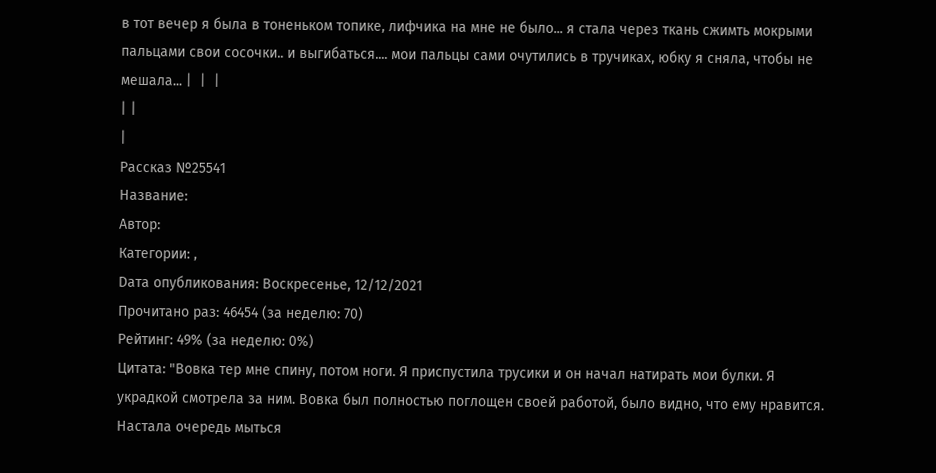в тот вечер я была в тоненьком топике, лифчика на мне не было... я стала через ткань сжимть мокрыми пальцами свои сосочки.. и выгибаться.... мои пальцы сами очутились в тручиках, юбку я сняла, чтобы не мешала... |  |  |
| |
|
Рассказ №25541
Название:
Автор:
Категории: ,
Dата опубликования: Воскресенье, 12/12/2021
Прочитано раз: 46454 (за неделю: 70)
Рейтинг: 49% (за неделю: 0%)
Цитата: "Вовка тер мне спину, потом ноги. Я приспустила трусики и он начал натирать мои булки. Я украдкой смотрела за ним. Вовка был полностью поглощен своей работой, было видно, что ему нравится. Настала очередь мыться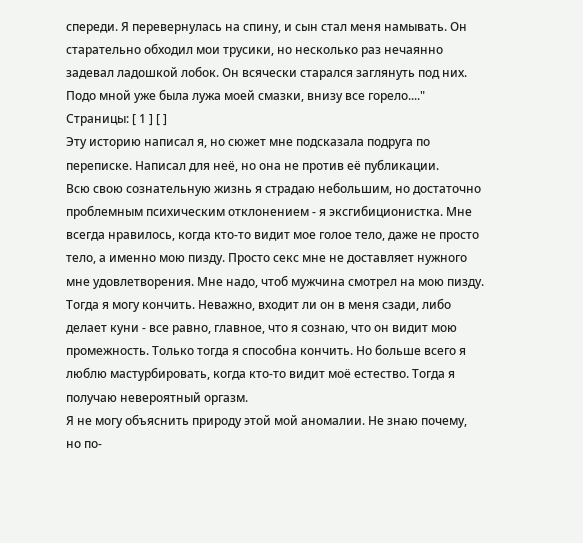спереди. Я перевернулась на спину, и сын стал меня намывать. Он старательно обходил мои трусики, но несколько раз нечаянно задевал ладошкой лобок. Он всячески старался заглянуть под них. Подо мной уже была лужа моей смазки, внизу все горело...."
Страницы: [ 1 ] [ ]
Эту историю написал я, но сюжет мне подсказала подруга по переписке. Написал для неё, но она не против её публикации.
Всю свою сознательную жизнь я страдаю небольшим, но достаточно проблемным психическим отклонением - я эксгибиционистка. Мне всегда нравилось, когда кто-то видит мое голое тело, даже не просто тело, а именно мою пизду. Просто секс мне не доставляет нужного мне удовлетворения. Мне надо, чтоб мужчина смотрел на мою пизду. Тогда я могу кончить. Неважно, входит ли он в меня сзади, либо делает куни - все равно, главное, что я сознаю, что он видит мою промежность. Только тогда я способна кончить. Но больше всего я люблю мастурбировать, когда кто-то видит моё естество. Тогда я получаю невероятный оргазм.
Я не могу объяснить природу этой мой аномалии. Не знаю почему, но по-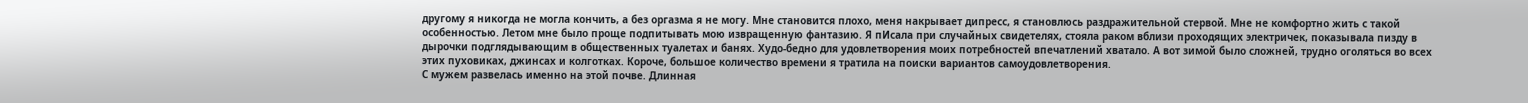другому я никогда не могла кончить, а без оргазма я не могу. Мне становится плохо, меня накрывает дипресс, я становлюсь раздражительной стервой. Мне не комфортно жить с такой особенностью. Летом мне было проще подпитывать мою извращенную фантазию. Я пИсала при случайных свидетелях, стояла раком вблизи проходящих электричек, показывала пизду в дырочки подглядывающим в общественных туалетах и банях. Худо-бедно для удовлетворения моих потребностей впечатлений хватало. А вот зимой было сложней, трудно оголяться во всех этих пуховиках, джинсах и колготках. Короче, большое количество времени я тратила на поиски вариантов самоудовлетворения.
С мужем развелась именно на этой почве. Длинная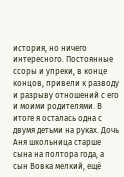история, но ничего интересного. Постоянные ссоры и упреки, в конце концов, привели к разводу и разрыву отношений с его и моими родителями. В итоге я осталась одна с двумя детьми на руках. Дочь Аня школьница старше сына на полтора года, а сын Вовка мелкий, ещё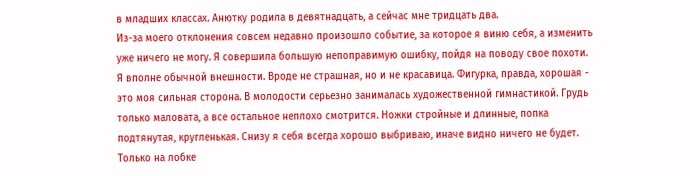в младших классах. Анютку родила в девятнадцать, а сейчас мне тридцать два.
Из-за моего отклонения совсем недавно произошло событие, за которое я виню себя, а изменить уже ничего не могу. Я совершила большую непоправимую ошибку, пойдя на поводу свое похоти.
Я вполне обычной внешности. Вроде не страшная, но и не красавица. Фигурка, правда, хорошая - это моя сильная сторона. В молодости серьезно занималась художественной гимнастикой. Грудь только маловата, а все остальное неплохо смотрится. Ножки стройные и длинные, попка подтянутая, кругленькая. Снизу я себя всегда хорошо выбриваю, иначе видно ничего не будет. Только на лобке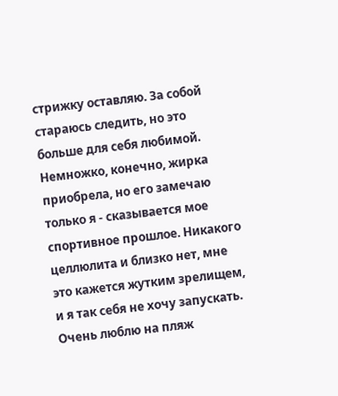стрижку оставляю. За собой стараюсь следить, но это больше для себя любимой. Немножко, конечно, жирка приобрела, но его замечаю только я - сказывается мое спортивное прошлое. Никакого целлюлита и близко нет, мне это кажется жутким зрелищем, и я так себя не хочу запускать. Очень люблю на пляж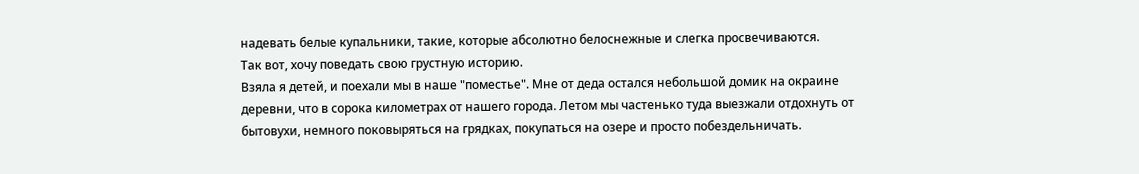надевать белые купальники, такие, которые абсолютно белоснежные и слегка просвечиваются.
Так вот, хочу поведать свою грустную историю.
Взяла я детей, и поехали мы в наше "поместье". Мне от деда остался небольшой домик на окраине деревни, что в сорока километрах от нашего города. Летом мы частенько туда выезжали отдохнуть от бытовухи, немного поковыряться на грядках, покупаться на озере и просто побездельничать.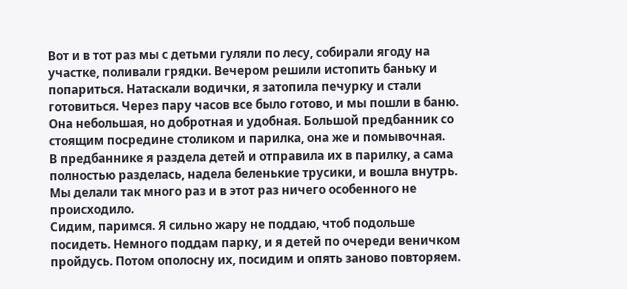Вот и в тот раз мы с детьми гуляли по лесу, собирали ягоду на участке, поливали грядки. Вечером решили истопить баньку и попариться. Натаскали водички, я затопила печурку и стали готовиться. Через пару часов все было готово, и мы пошли в баню. Она небольшая, но добротная и удобная. Большой предбанник со стоящим посредине столиком и парилка, она же и помывочная.
В предбаннике я раздела детей и отправила их в парилку, а сама полностью разделась, надела беленькие трусики, и вошла внутрь. Мы делали так много раз и в этот раз ничего особенного не происходило.
Сидим, паримся. Я сильно жару не поддаю, чтоб подольше посидеть. Немного поддам парку, и я детей по очереди веничком пройдусь. Потом ополосну их, посидим и опять заново повторяем.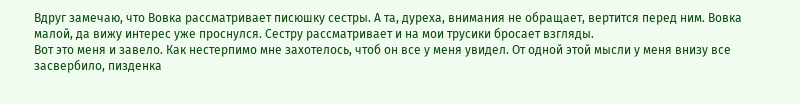Вдруг замечаю, что Вовка рассматривает писюшку сестры. А та, дуреха, внимания не обращает, вертится перед ним. Вовка малой, да вижу интерес уже проснулся. Сестру рассматривает и на мои трусики бросает взгляды.
Вот это меня и завело. Как нестерпимо мне захотелось, чтоб он все у меня увидел. От одной этой мысли у меня внизу все засвербило, пизденка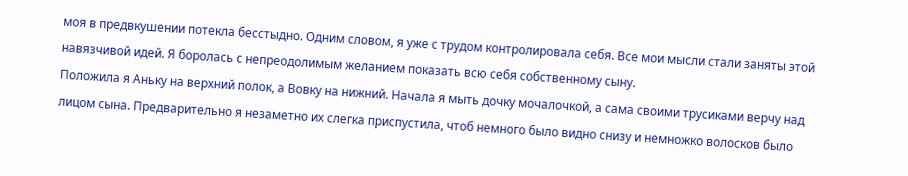моя в предвкушении потекла бесстыдно. Одним словом, я уже с трудом контролировала себя. Все мои мысли стали заняты этой навязчивой идей. Я боролась c непреодолимым желанием показать всю себя собственному сыну.
Положила я Аньку на верхний полок, а Вовку на нижний. Начала я мыть дочку мочалочкой, а сама своими трусиками верчу над лицом сына. Предварительно я незаметно их слегка приспустила, чтоб немного было видно снизу и немножко волосков было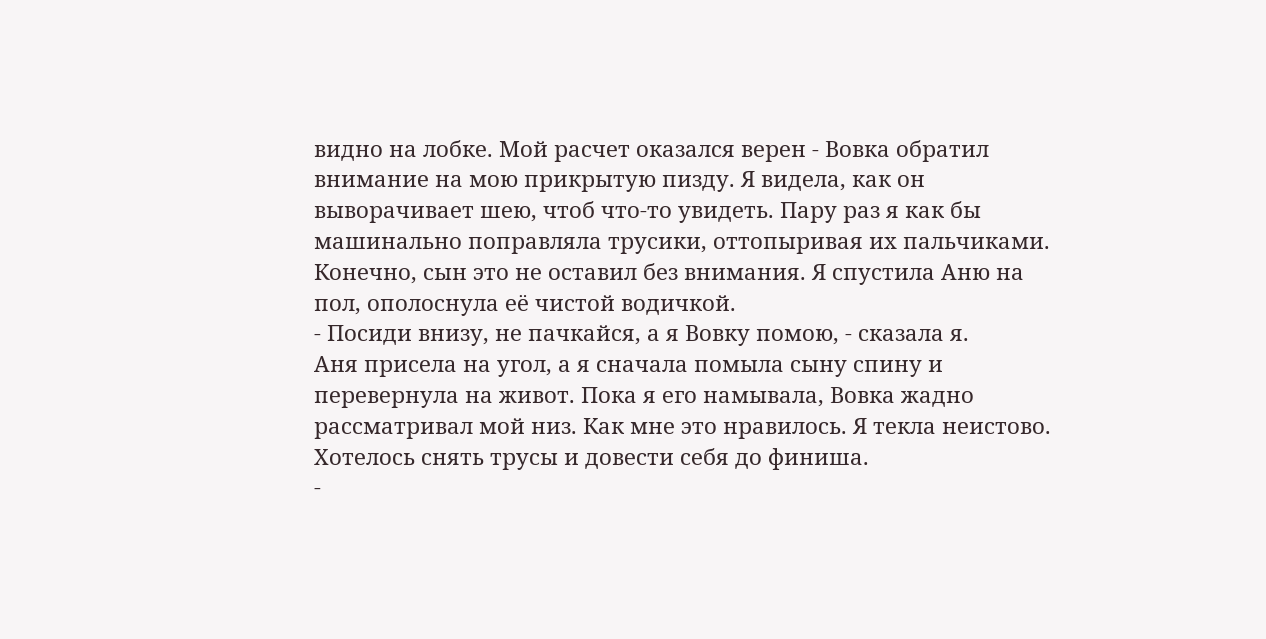видно на лобке. Мой расчет оказался верен - Вовка обратил внимание на мою прикрытую пизду. Я видела, как он выворачивает шею, чтоб что-то увидеть. Пару раз я как бы машинально поправляла трусики, оттопыривая их пальчиками. Конечно, сын это не оставил без внимания. Я спустила Аню на пол, ополоснула её чистой водичкой.
- Посиди внизу, не пачкайся, а я Вовку помою, - сказала я.
Аня присела на угол, а я сначала помыла сыну спину и перевернула на живот. Пока я его намывала, Вовка жадно рассматривал мой низ. Как мне это нравилось. Я текла неистово. Хотелось снять трусы и довести себя до финиша.
-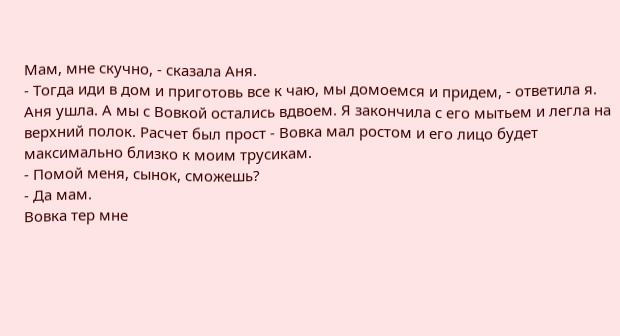Мам, мне скучно, - сказала Аня.
- Тогда иди в дом и приготовь все к чаю, мы домоемся и придем, - ответила я.
Аня ушла. А мы с Вовкой остались вдвоем. Я закончила с его мытьем и легла на верхний полок. Расчет был прост - Вовка мал ростом и его лицо будет максимально близко к моим трусикам.
- Помой меня, сынок, сможешь?
- Да мам.
Вовка тер мне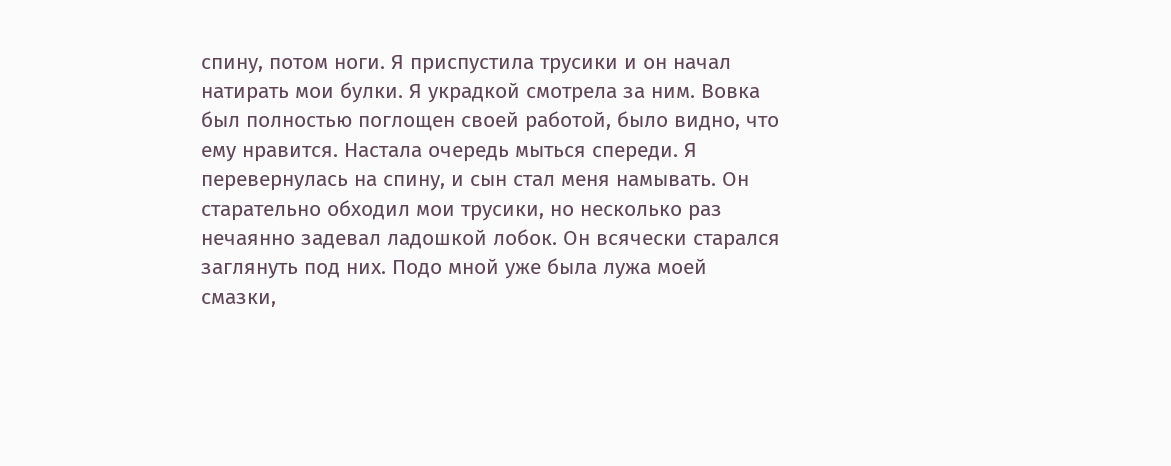спину, потом ноги. Я приспустила трусики и он начал натирать мои булки. Я украдкой смотрела за ним. Вовка был полностью поглощен своей работой, было видно, что ему нравится. Настала очередь мыться спереди. Я перевернулась на спину, и сын стал меня намывать. Он старательно обходил мои трусики, но несколько раз нечаянно задевал ладошкой лобок. Он всячески старался заглянуть под них. Подо мной уже была лужа моей смазки,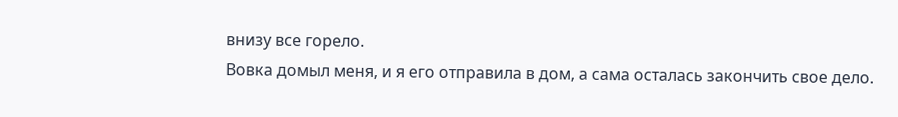внизу все горело.
Вовка домыл меня, и я его отправила в дом, а сама осталась закончить свое дело.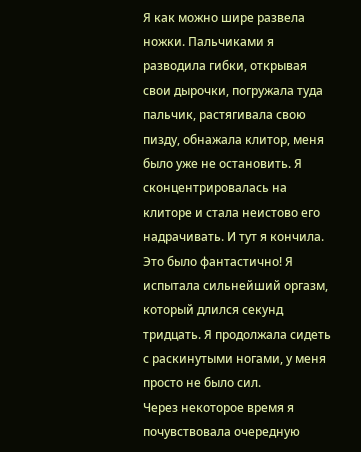Я как можно шире развела ножки. Пальчиками я разводила гибки, открывая свои дырочки, погружала туда пальчик, растягивала свою пизду, обнажала клитор, меня было уже не остановить. Я сконцентрировалась на клиторе и стала неистово его надрачивать. И тут я кончила. Это было фантастично! Я испытала сильнейший оргазм, который длился секунд тридцать. Я продолжала сидеть с раскинутыми ногами, у меня просто не было сил.
Через некоторое время я почувствовала очередную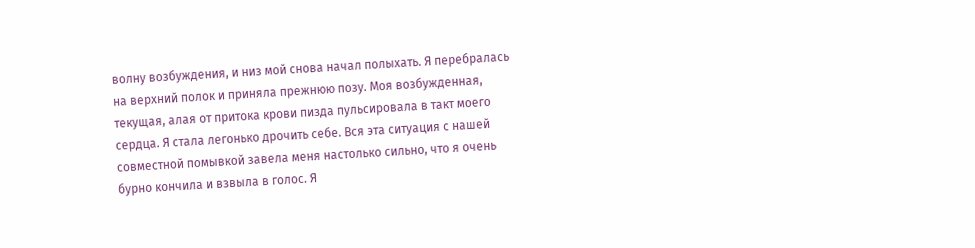волну возбуждения, и низ мой снова начал полыхать. Я перебралась на верхний полок и приняла прежнюю позу. Моя возбужденная, текущая, алая от притока крови пизда пульсировала в такт моего сердца. Я стала легонько дрочить себе. Вся эта ситуация с нашей совместной помывкой завела меня настолько сильно, что я очень бурно кончила и взвыла в голос. Я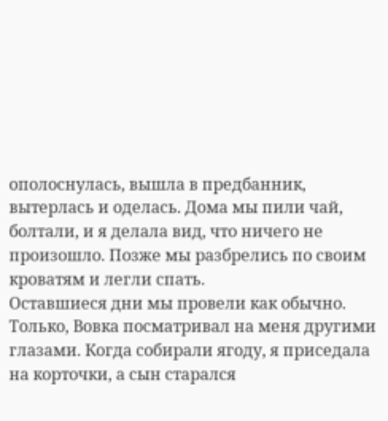ополоснулась, вышла в предбанник, вытерлась и оделась. Дома мы пили чай, болтали, и я делала вид, что ничего не произошло. Позже мы разбрелись по своим кроватям и легли спать.
Оставшиеся дни мы провели как обычно. Только, Вовка посматривал на меня другими глазами. Когда собирали ягоду, я приседала на корточки, а сын старался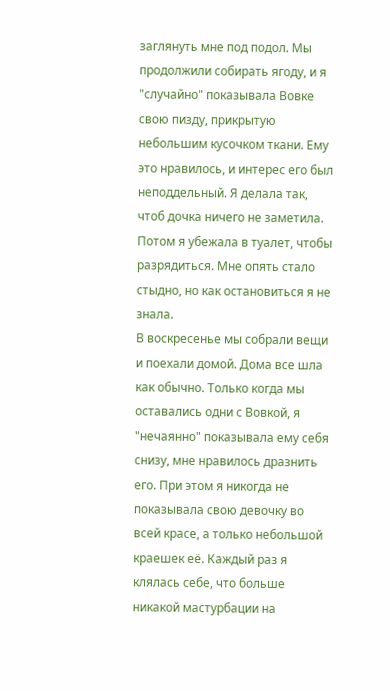заглянуть мне под подол. Мы продолжили собирать ягоду, и я "случайно" показывала Вовке свою пизду, прикрытую небольшим кусочком ткани. Ему это нравилось, и интерес его был неподдельный. Я делала так, чтоб дочка ничего не заметила. Потом я убежала в туалет, чтобы разрядиться. Мне опять стало стыдно, но как остановиться я не знала.
В воскресенье мы собрали вещи и поехали домой. Дома все шла как обычно. Только когда мы оставались одни с Вовкой, я "нечаянно" показывала ему себя снизу, мне нравилось дразнить его. При этом я никогда не показывала свою девочку во всей красе, а только небольшой краешек её. Каждый раз я клялась себе, что больше никакой мастурбации на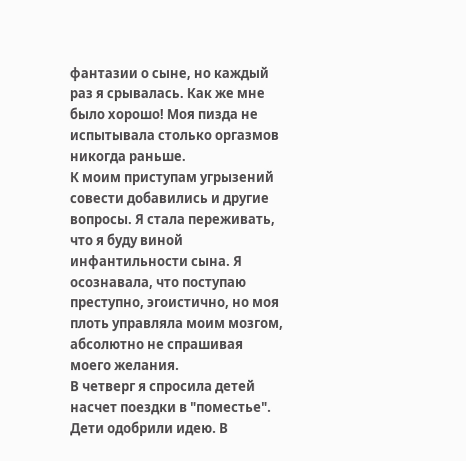фантазии о сыне, но каждый раз я срывалась. Как же мне было хорошо! Моя пизда не испытывала столько оргазмов никогда раньше.
К моим приступам угрызений совести добавились и другие вопросы. Я стала переживать, что я буду виной инфантильности сына. Я осознавала, что поступаю преступно, эгоистично, но моя плоть управляла моим мозгом, абсолютно не спрашивая моего желания.
В четверг я спросила детей насчет поездки в "поместье". Дети одобрили идею. В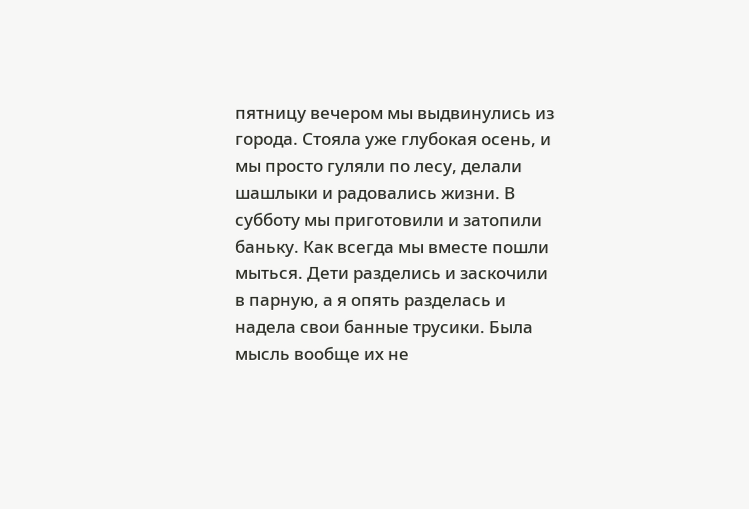пятницу вечером мы выдвинулись из города. Стояла уже глубокая осень, и мы просто гуляли по лесу, делали шашлыки и радовались жизни. В субботу мы приготовили и затопили баньку. Как всегда мы вместе пошли мыться. Дети разделись и заскочили в парную, а я опять разделась и надела свои банные трусики. Была мысль вообще их не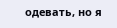одевать, но я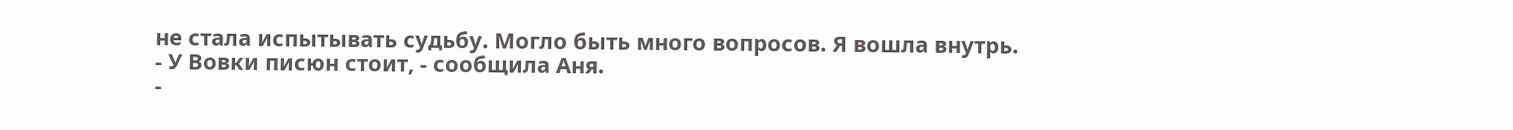не стала испытывать судьбу. Могло быть много вопросов. Я вошла внутрь.
- У Вовки писюн стоит, - сообщила Аня.
-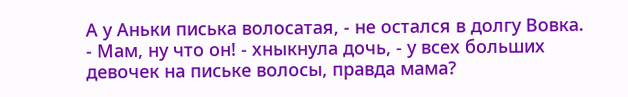А у Аньки писька волосатая, - не остался в долгу Вовка.
- Мам, ну что он! - хныкнула дочь, - у всех больших девочек на письке волосы, правда мама?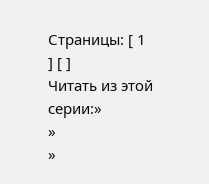Страницы: [ 1 ] [ ]
Читать из этой серии:»
»
»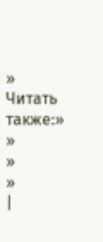»
Читать также:»
»
»
»
|